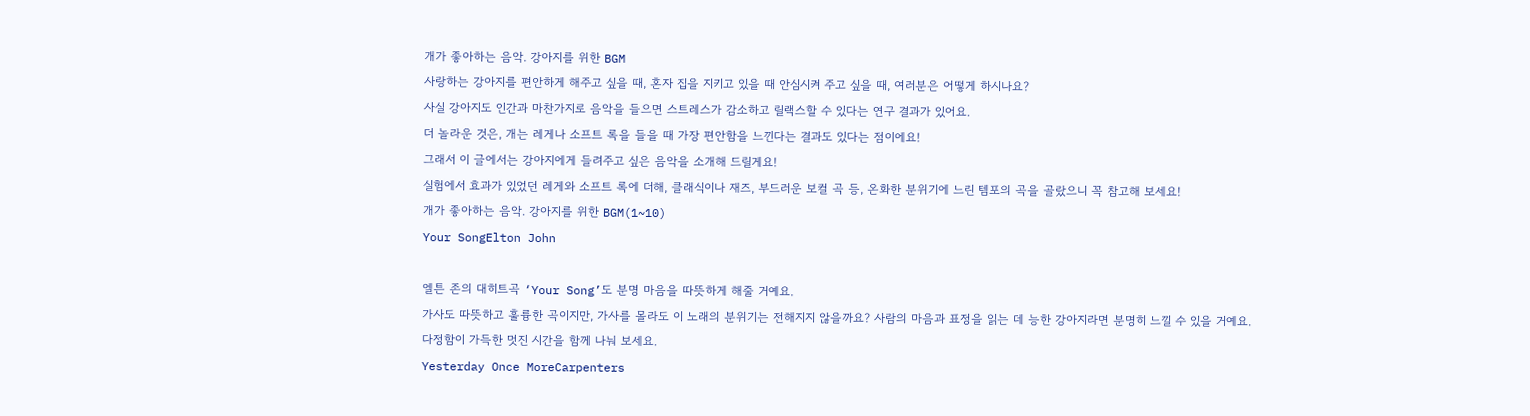개가 좋아하는 음악. 강아지를 위한 BGM
사랑하는 강아지를 편안하게 해주고 싶을 때, 혼자 집을 지키고 있을 때 안심시켜 주고 싶을 때, 여러분은 어떻게 하시나요?
사실 강아지도 인간과 마찬가지로 음악을 들으면 스트레스가 감소하고 릴랙스할 수 있다는 연구 결과가 있어요.
더 놀라운 것은, 개는 레게나 소프트 록을 들을 때 가장 편안함을 느낀다는 결과도 있다는 점이에요!
그래서 이 글에서는 강아지에게 들려주고 싶은 음악을 소개해 드릴게요!
실험에서 효과가 있었던 레게와 소프트 록에 더해, 클래식이나 재즈, 부드러운 보컬 곡 등, 온화한 분위기에 느린 템포의 곡을 골랐으니 꼭 참고해 보세요!
개가 좋아하는 음악. 강아지를 위한 BGM(1~10)
Your SongElton John

엘튼 존의 대히트곡 ‘Your Song’도 분명 마음을 따뜻하게 해줄 거예요.
가사도 따뜻하고 훌륭한 곡이지만, 가사를 몰라도 이 노래의 분위기는 전해지지 않을까요? 사람의 마음과 표정을 읽는 데 능한 강아지라면 분명히 느낄 수 있을 거예요.
다정함이 가득한 멋진 시간을 함께 나눠 보세요.
Yesterday Once MoreCarpenters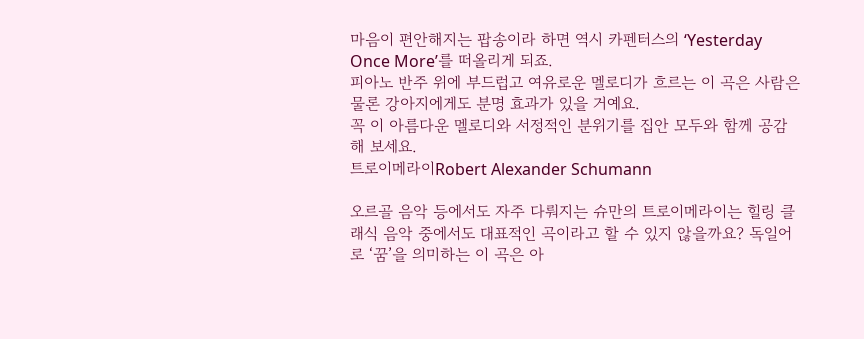마음이 편안해지는 팝송이라 하면 역시 카펜터스의 ‘Yesterday Once More’를 떠올리게 되죠.
피아노 반주 위에 부드럽고 여유로운 멜로디가 흐르는 이 곡은 사람은 물론 강아지에게도 분명 효과가 있을 거예요.
꼭 이 아름다운 멜로디와 서정적인 분위기를 집안 모두와 함께 공감해 보세요.
트로이메라이Robert Alexander Schumann

오르골 음악 등에서도 자주 다뤄지는 슈만의 트로이메라이는 힐링 클래식 음악 중에서도 대표적인 곡이라고 할 수 있지 않을까요? 독일어로 ‘꿈’을 의미하는 이 곡은 아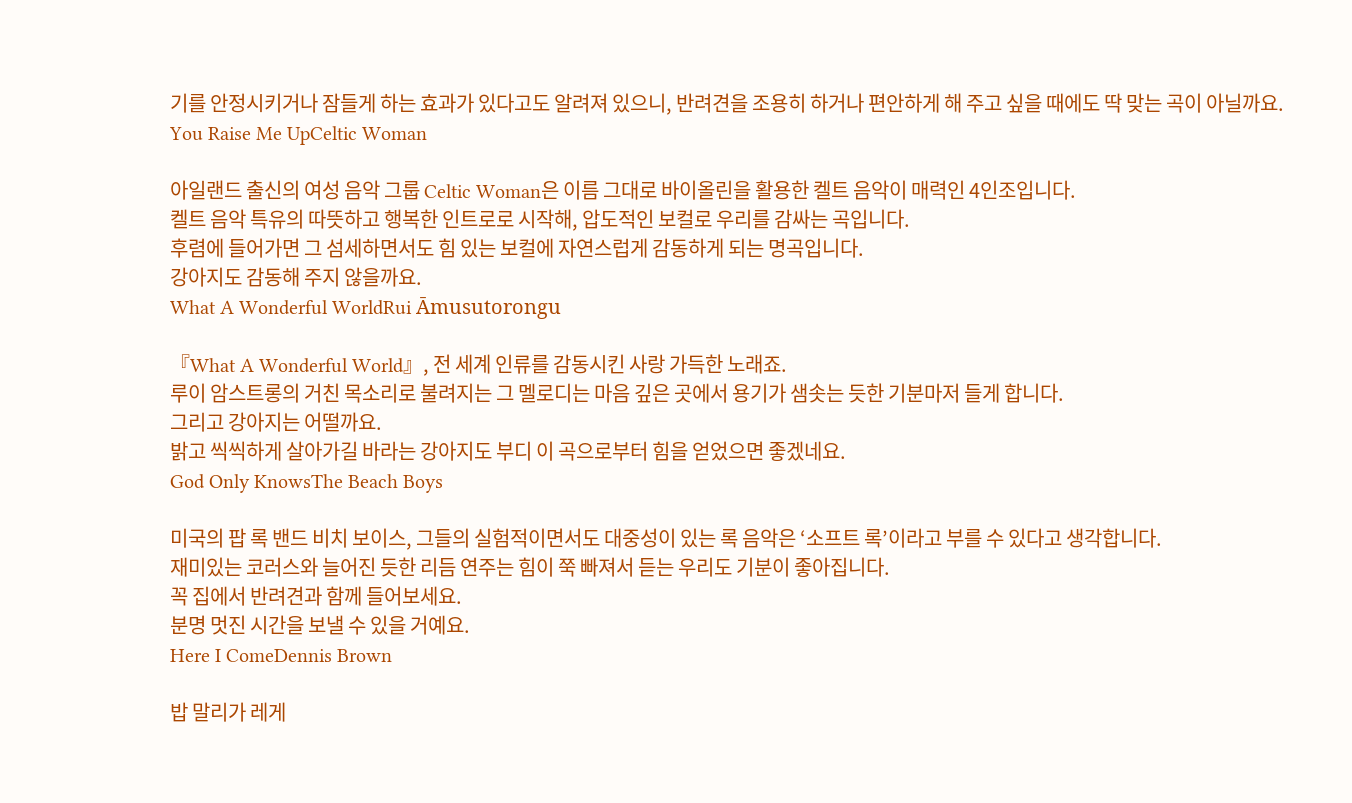기를 안정시키거나 잠들게 하는 효과가 있다고도 알려져 있으니, 반려견을 조용히 하거나 편안하게 해 주고 싶을 때에도 딱 맞는 곡이 아닐까요.
You Raise Me UpCeltic Woman

아일랜드 출신의 여성 음악 그룹 Celtic Woman은 이름 그대로 바이올린을 활용한 켈트 음악이 매력인 4인조입니다.
켈트 음악 특유의 따뜻하고 행복한 인트로로 시작해, 압도적인 보컬로 우리를 감싸는 곡입니다.
후렴에 들어가면 그 섬세하면서도 힘 있는 보컬에 자연스럽게 감동하게 되는 명곡입니다.
강아지도 감동해 주지 않을까요.
What A Wonderful WorldRui Āmusutorongu

『What A Wonderful World』, 전 세계 인류를 감동시킨 사랑 가득한 노래죠.
루이 암스트롱의 거친 목소리로 불려지는 그 멜로디는 마음 깊은 곳에서 용기가 샘솟는 듯한 기분마저 들게 합니다.
그리고 강아지는 어떨까요.
밝고 씩씩하게 살아가길 바라는 강아지도 부디 이 곡으로부터 힘을 얻었으면 좋겠네요.
God Only KnowsThe Beach Boys

미국의 팝 록 밴드 비치 보이스, 그들의 실험적이면서도 대중성이 있는 록 음악은 ‘소프트 록’이라고 부를 수 있다고 생각합니다.
재미있는 코러스와 늘어진 듯한 리듬 연주는 힘이 쭉 빠져서 듣는 우리도 기분이 좋아집니다.
꼭 집에서 반려견과 함께 들어보세요.
분명 멋진 시간을 보낼 수 있을 거예요.
Here I ComeDennis Brown

밥 말리가 레게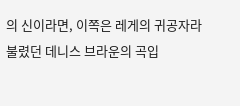의 신이라면, 이쪽은 레게의 귀공자라 불렸던 데니스 브라운의 곡입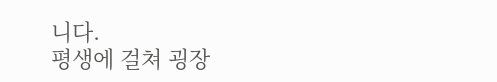니다.
평생에 걸쳐 굉장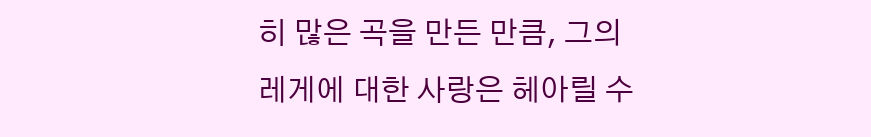히 많은 곡을 만든 만큼, 그의 레게에 대한 사랑은 헤아릴 수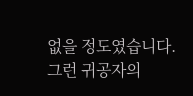없을 정도였습니다.
그런 귀공자의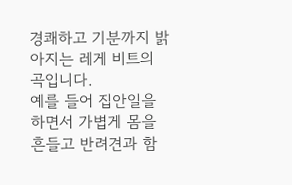경쾌하고 기분까지 밝아지는 레게 비트의 곡입니다.
예를 들어 집안일을 하면서 가볍게 몸을 흔들고 반려견과 함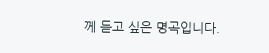께 듣고 싶은 명곡입니다.